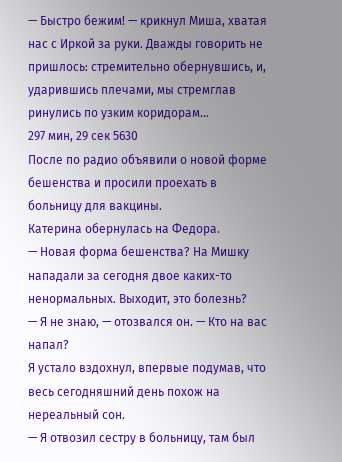— Быстро бежим! — крикнул Миша, хватая нас с Иркой за руки. Дважды говорить не пришлось: стремительно обернувшись, и, ударившись плечами, мы стремглав ринулись по узким коридорам…
297 мин, 29 сек 5630
После по радио объявили о новой форме бешенства и просили проехать в больницу для вакцины.
Катерина обернулась на Федора.
— Новая форма бешенства? На Мишку нападали за сегодня двое каких-то ненормальных. Выходит, это болезнь?
— Я не знаю, — отозвался он. — Кто на вас напал?
Я устало вздохнул, впервые подумав, что весь сегодняшний день похож на нереальный сон.
— Я отвозил сестру в больницу, там был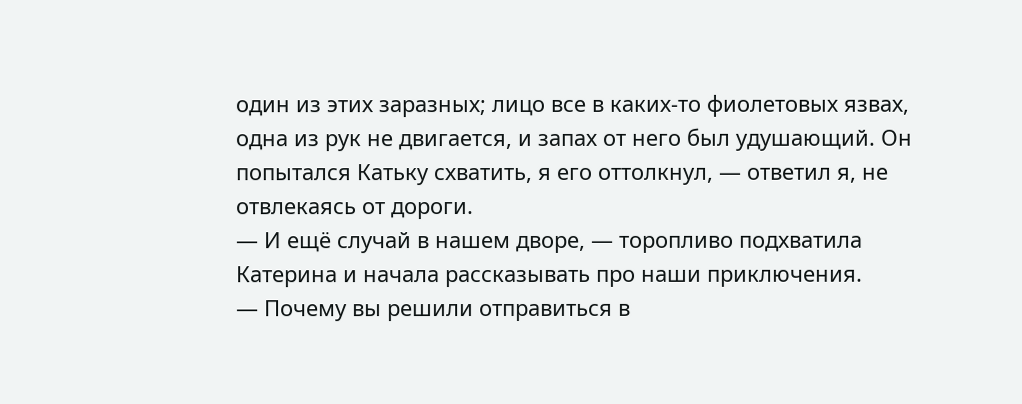один из этих заразных; лицо все в каких-то фиолетовых язвах, одна из рук не двигается, и запах от него был удушающий. Он попытался Катьку схватить, я его оттолкнул, — ответил я, не отвлекаясь от дороги.
— И ещё случай в нашем дворе, — торопливо подхватила Катерина и начала рассказывать про наши приключения.
— Почему вы решили отправиться в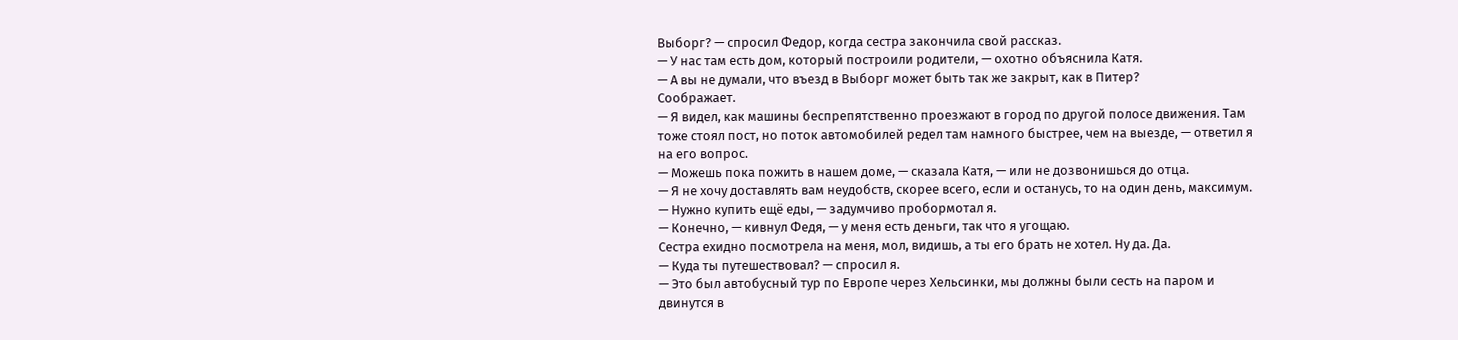Выборг? — спросил Федор, когда сестра закончила свой рассказ.
— У нас там есть дом, который построили родители, — охотно объяснила Катя.
— А вы не думали, что въезд в Выборг может быть так же закрыт, как в Питер?
Соображает.
— Я видел, как машины беспрепятственно проезжают в город по другой полосе движения. Там тоже стоял пост, но поток автомобилей редел там намного быстрее, чем на выезде, — ответил я на его вопрос.
— Можешь пока пожить в нашем доме, — сказала Катя, — или не дозвонишься до отца.
— Я не хочу доставлять вам неудобств, скорее всего, если и останусь, то на один день, максимум.
— Нужно купить ещё еды, — задумчиво пробормотал я.
— Конечно, — кивнул Федя, — у меня есть деньги, так что я угощаю.
Сестра ехидно посмотрела на меня, мол, видишь, а ты его брать не хотел. Ну да. Да.
— Куда ты путешествовал? — спросил я.
— Это был автобусный тур по Европе через Хельсинки, мы должны были сесть на паром и двинутся в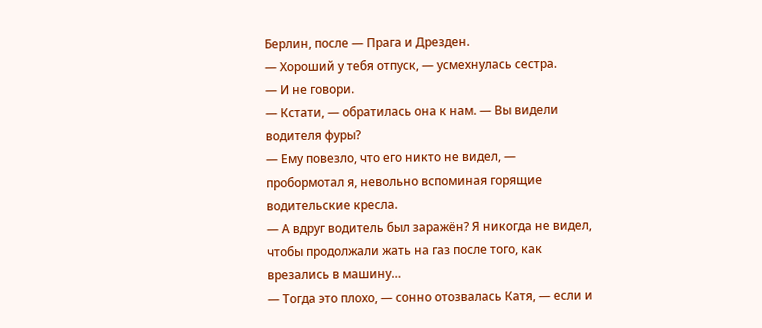Берлин, после — Прага и Дрезден.
— Хороший у тебя отпуск, — усмехнулась сестра.
— И не говори.
— Кстати, — обратилась она к нам. — Вы видели водителя фуры?
— Ему повезло, что его никто не видел, — пробормотал я, невольно вспоминая горящие водительские кресла.
— А вдруг водитель был заражён? Я никогда не видел, чтобы продолжали жать на газ после того, как врезались в машину…
— Тогда это плохо, — сонно отозвалась Катя, — если и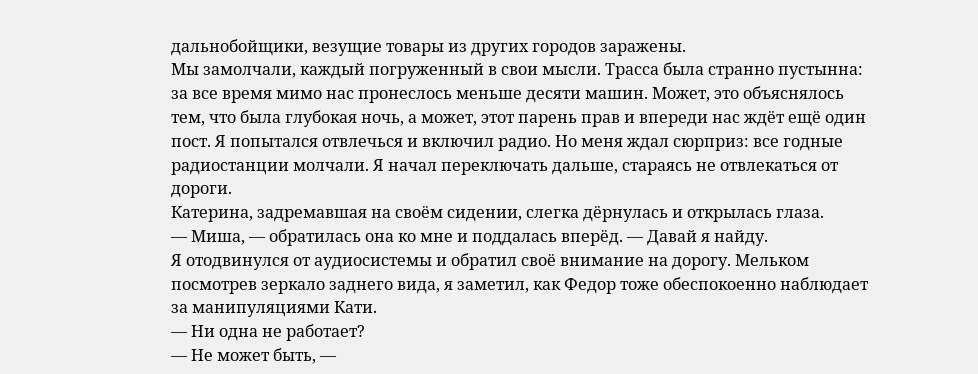дальнобойщики, везущие товары из других городов заражены.
Мы замолчали, каждый погруженный в свои мысли. Трасса была странно пустынна: за все время мимо нас пронеслось меньше десяти машин. Может, это объяснялось тем, что была глубокая ночь, а может, этот парень прав и впереди нас ждёт ещё один пост. Я попытался отвлечься и включил радио. Но меня ждал сюрприз: все годные радиостанции молчали. Я начал переключать дальше, стараясь не отвлекаться от дороги.
Катерина, задремавшая на своём сидении, слегка дёрнулась и открылась глаза.
— Миша, — обратилась она ко мне и поддалась вперёд. — Давай я найду.
Я отодвинулся от аудиосистемы и обратил своё внимание на дорогу. Мельком посмотрев зеркало заднего вида, я заметил, как Федор тоже обеспокоенно наблюдает за манипуляциями Кати.
— Ни одна не работает?
— Не может быть, —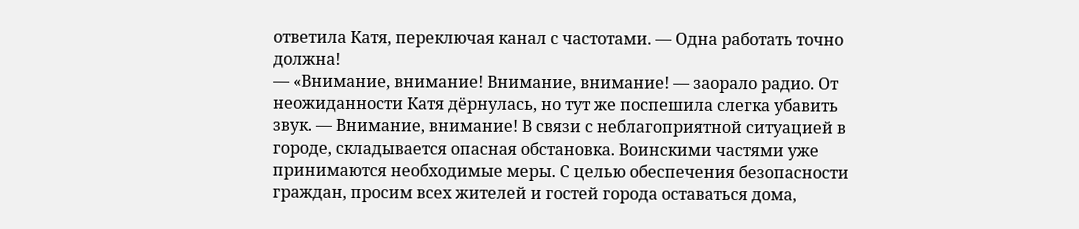ответила Катя, переключая канал с частотами. — Одна работать точно должна!
— «Внимание, внимание! Внимание, внимание! — заорало радио. От неожиданности Катя дёрнулась, но тут же поспешила слегка убавить звук. — Внимание, внимание! В связи с неблагоприятной ситуацией в городе, складывается опасная обстановка. Воинскими частями уже принимаются необходимые меры. С целью обеспечения безопасности граждан, просим всех жителей и гостей города оставаться дома,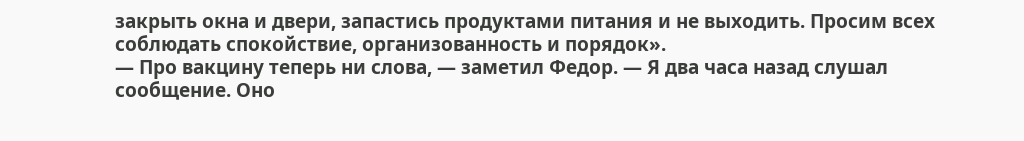закрыть окна и двери, запастись продуктами питания и не выходить. Просим всех соблюдать спокойствие, организованность и порядок».
— Про вакцину теперь ни слова, — заметил Федор. — Я два часа назад слушал сообщение. Оно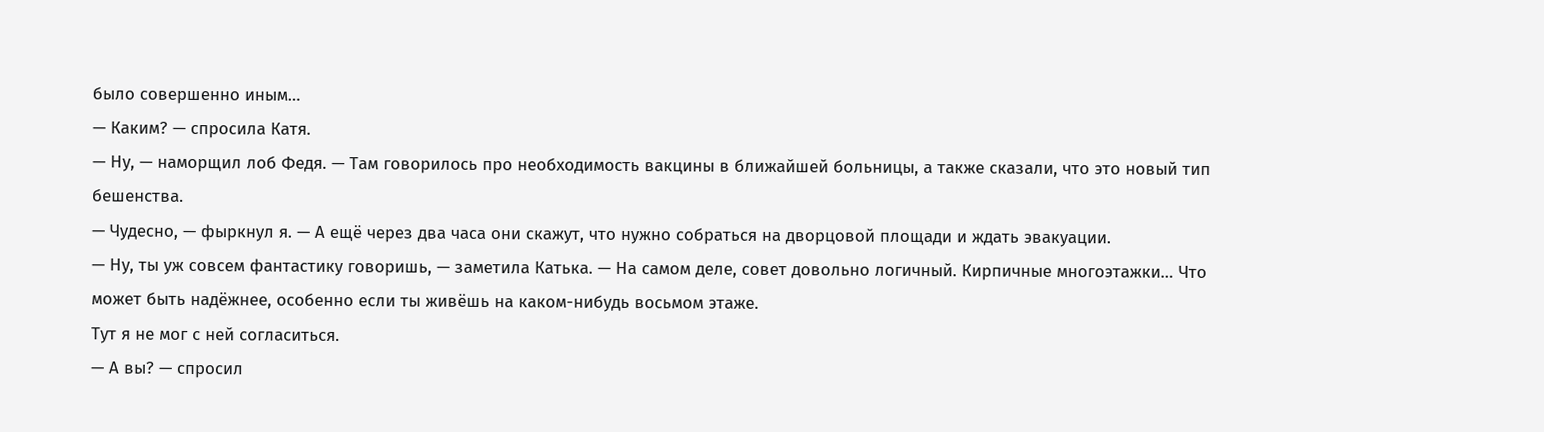было совершенно иным…
— Каким? — спросила Катя.
— Ну, — наморщил лоб Федя. — Там говорилось про необходимость вакцины в ближайшей больницы, а также сказали, что это новый тип бешенства.
— Чудесно, — фыркнул я. — А ещё через два часа они скажут, что нужно собраться на дворцовой площади и ждать эвакуации.
— Ну, ты уж совсем фантастику говоришь, — заметила Катька. — На самом деле, совет довольно логичный. Кирпичные многоэтажки… Что может быть надёжнее, особенно если ты живёшь на каком-нибудь восьмом этаже.
Тут я не мог с ней согласиться.
— А вы? — спросил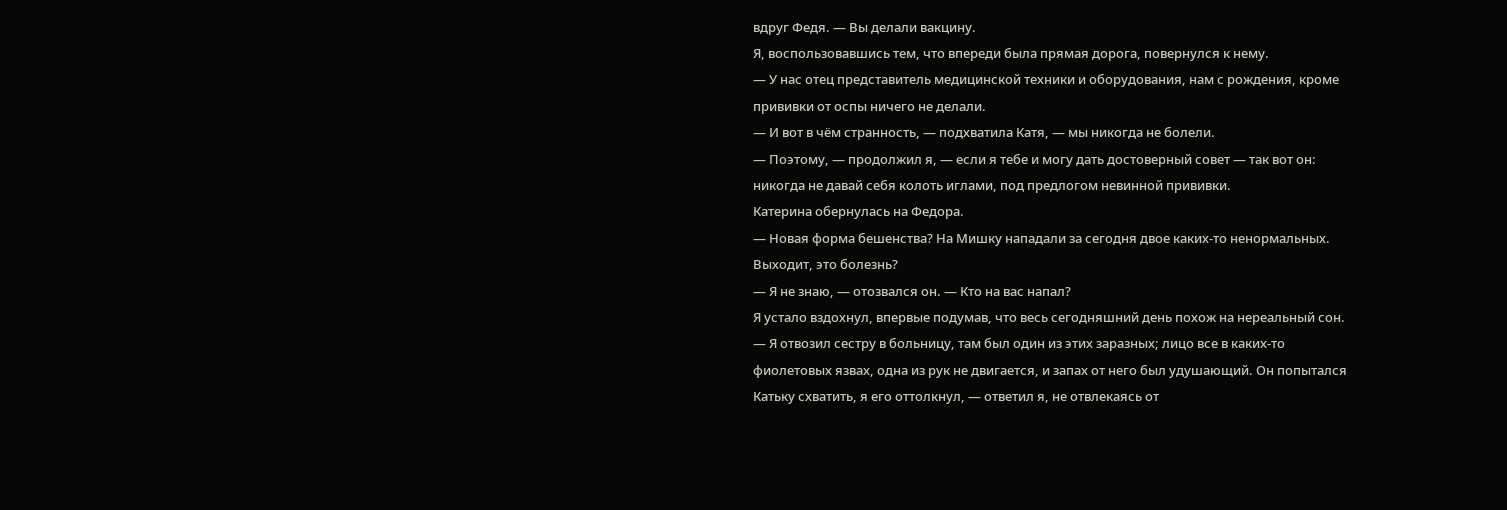вдруг Федя. — Вы делали вакцину.
Я, воспользовавшись тем, что впереди была прямая дорога, повернулся к нему.
— У нас отец представитель медицинской техники и оборудования, нам с рождения, кроме прививки от оспы ничего не делали.
— И вот в чём странность, — подхватила Катя, — мы никогда не болели.
— Поэтому, — продолжил я, — если я тебе и могу дать достоверный совет — так вот он: никогда не давай себя колоть иглами, под предлогом невинной прививки.
Катерина обернулась на Федора.
— Новая форма бешенства? На Мишку нападали за сегодня двое каких-то ненормальных. Выходит, это болезнь?
— Я не знаю, — отозвался он. — Кто на вас напал?
Я устало вздохнул, впервые подумав, что весь сегодняшний день похож на нереальный сон.
— Я отвозил сестру в больницу, там был один из этих заразных; лицо все в каких-то фиолетовых язвах, одна из рук не двигается, и запах от него был удушающий. Он попытался Катьку схватить, я его оттолкнул, — ответил я, не отвлекаясь от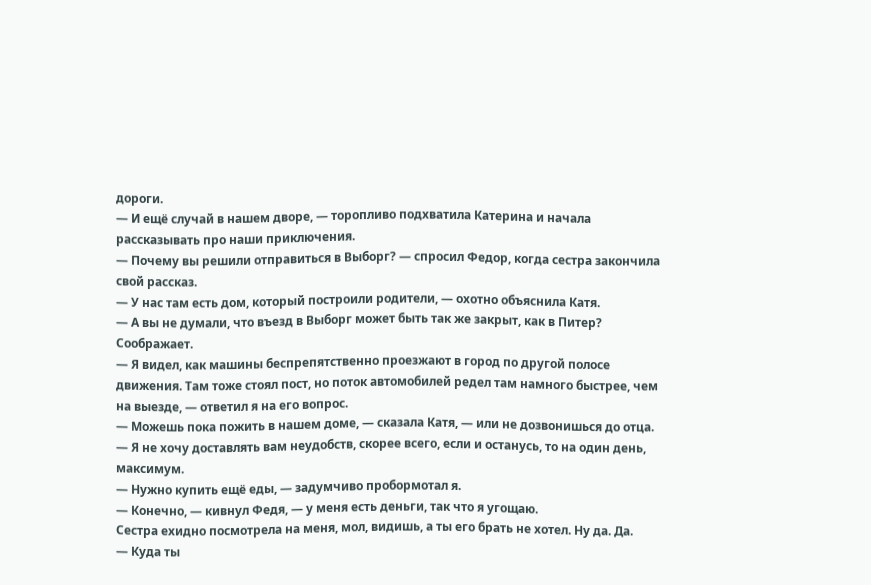дороги.
— И ещё случай в нашем дворе, — торопливо подхватила Катерина и начала рассказывать про наши приключения.
— Почему вы решили отправиться в Выборг? — спросил Федор, когда сестра закончила свой рассказ.
— У нас там есть дом, который построили родители, — охотно объяснила Катя.
— А вы не думали, что въезд в Выборг может быть так же закрыт, как в Питер?
Соображает.
— Я видел, как машины беспрепятственно проезжают в город по другой полосе движения. Там тоже стоял пост, но поток автомобилей редел там намного быстрее, чем на выезде, — ответил я на его вопрос.
— Можешь пока пожить в нашем доме, — сказала Катя, — или не дозвонишься до отца.
— Я не хочу доставлять вам неудобств, скорее всего, если и останусь, то на один день, максимум.
— Нужно купить ещё еды, — задумчиво пробормотал я.
— Конечно, — кивнул Федя, — у меня есть деньги, так что я угощаю.
Сестра ехидно посмотрела на меня, мол, видишь, а ты его брать не хотел. Ну да. Да.
— Куда ты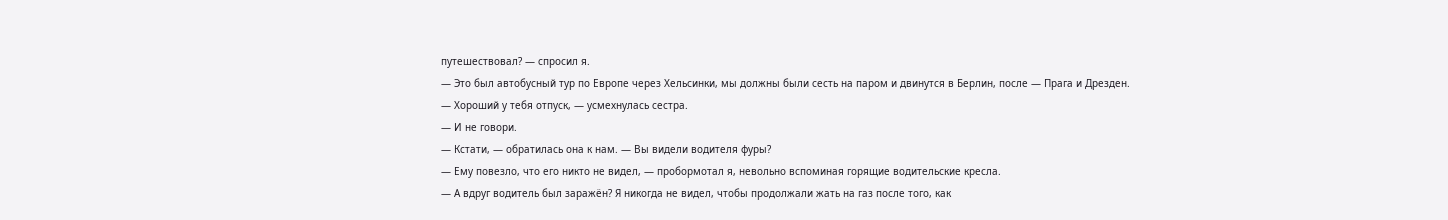путешествовал? — спросил я.
— Это был автобусный тур по Европе через Хельсинки, мы должны были сесть на паром и двинутся в Берлин, после — Прага и Дрезден.
— Хороший у тебя отпуск, — усмехнулась сестра.
— И не говори.
— Кстати, — обратилась она к нам. — Вы видели водителя фуры?
— Ему повезло, что его никто не видел, — пробормотал я, невольно вспоминая горящие водительские кресла.
— А вдруг водитель был заражён? Я никогда не видел, чтобы продолжали жать на газ после того, как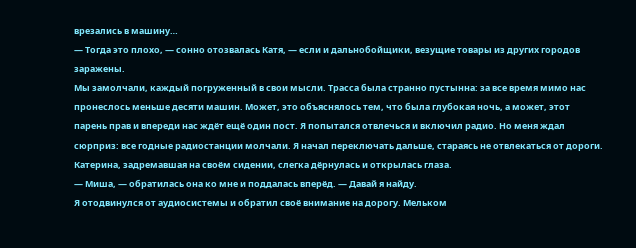врезались в машину…
— Тогда это плохо, — сонно отозвалась Катя, — если и дальнобойщики, везущие товары из других городов заражены.
Мы замолчали, каждый погруженный в свои мысли. Трасса была странно пустынна: за все время мимо нас пронеслось меньше десяти машин. Может, это объяснялось тем, что была глубокая ночь, а может, этот парень прав и впереди нас ждёт ещё один пост. Я попытался отвлечься и включил радио. Но меня ждал сюрприз: все годные радиостанции молчали. Я начал переключать дальше, стараясь не отвлекаться от дороги.
Катерина, задремавшая на своём сидении, слегка дёрнулась и открылась глаза.
— Миша, — обратилась она ко мне и поддалась вперёд. — Давай я найду.
Я отодвинулся от аудиосистемы и обратил своё внимание на дорогу. Мельком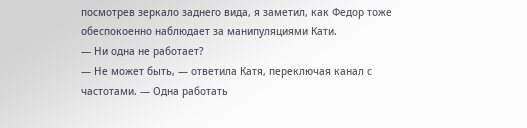посмотрев зеркало заднего вида, я заметил, как Федор тоже обеспокоенно наблюдает за манипуляциями Кати.
— Ни одна не работает?
— Не может быть, — ответила Катя, переключая канал с частотами. — Одна работать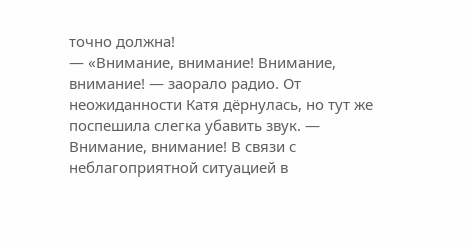точно должна!
— «Внимание, внимание! Внимание, внимание! — заорало радио. От неожиданности Катя дёрнулась, но тут же поспешила слегка убавить звук. — Внимание, внимание! В связи с неблагоприятной ситуацией в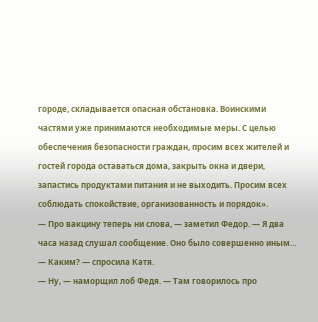городе, складывается опасная обстановка. Воинскими частями уже принимаются необходимые меры. С целью обеспечения безопасности граждан, просим всех жителей и гостей города оставаться дома, закрыть окна и двери, запастись продуктами питания и не выходить. Просим всех соблюдать спокойствие, организованность и порядок».
— Про вакцину теперь ни слова, — заметил Федор. — Я два часа назад слушал сообщение. Оно было совершенно иным…
— Каким? — спросила Катя.
— Ну, — наморщил лоб Федя. — Там говорилось про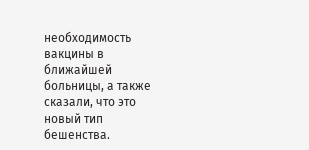необходимость вакцины в ближайшей больницы, а также сказали, что это новый тип бешенства.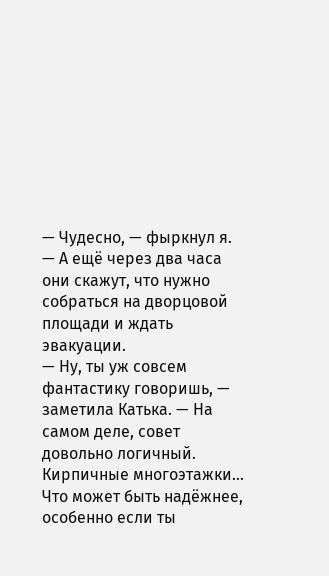— Чудесно, — фыркнул я. — А ещё через два часа они скажут, что нужно собраться на дворцовой площади и ждать эвакуации.
— Ну, ты уж совсем фантастику говоришь, — заметила Катька. — На самом деле, совет довольно логичный. Кирпичные многоэтажки… Что может быть надёжнее, особенно если ты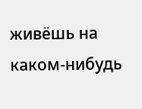живёшь на каком-нибудь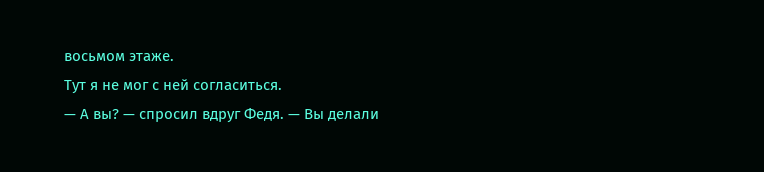восьмом этаже.
Тут я не мог с ней согласиться.
— А вы? — спросил вдруг Федя. — Вы делали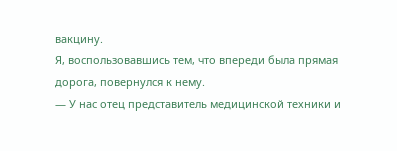вакцину.
Я, воспользовавшись тем, что впереди была прямая дорога, повернулся к нему.
— У нас отец представитель медицинской техники и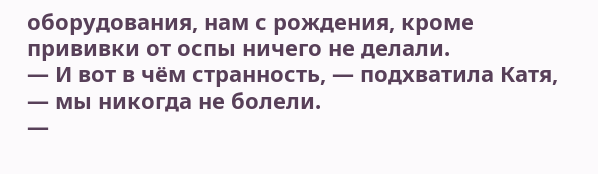оборудования, нам с рождения, кроме прививки от оспы ничего не делали.
— И вот в чём странность, — подхватила Катя, — мы никогда не болели.
—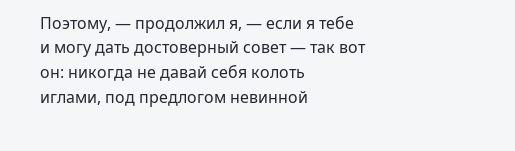Поэтому, — продолжил я, — если я тебе и могу дать достоверный совет — так вот он: никогда не давай себя колоть иглами, под предлогом невинной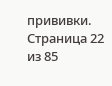прививки.
Страница 22 из 85